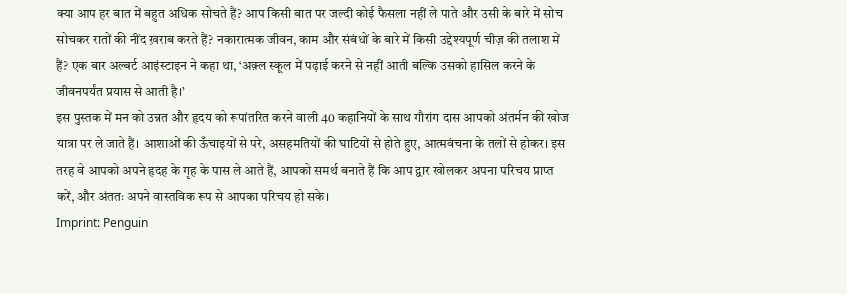क्या आप हर बात में बहुत अधिक सोचते हैं? आप किसी बात पर जल्दी कोई फैसला नहीं ले पाते और उसी के बारे में सोच सोचकर रातों की नींद ख़राब करते हैं? नकारात्मक जीवन, काम और संबंधों के बारे में किसी उद्देश्यपूर्ण चीज़ की तलाश में हैं? एक बार अल्बर्ट आइंस्टाइन ने कहा था, ‘अक़्ल स्कूल में पढ़ाई करने से नहीं आती बल्कि उसको हासिल करने के जीवनपर्यंत प्रयास से आती है।’
इस पुस्तक में मन को उन्नत और हृदय को रूपांतरित करने वाली 40 कहानियों के साथ गौरांग दास आपको अंतर्मन की खोज यात्रा पर ले जाते हैं। आशाओं की ऊँचाइयों से परे, असहमतियों की घाटियों से होते हुए, आत्मवंचना के तलों से होकर। इस तरह वे आपको अपने हृदह के गृह के पास ले आते हैं, आपको समर्थ बनाते हैं कि आप द्वार खोलकर अपना परिचय प्राप्त करें, और अंततः अपने वास्तविक रूप से आपका परिचय हो सके।
Imprint: Penguin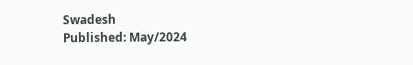Swadesh
Published: May/2024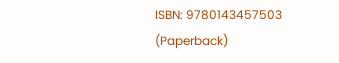ISBN: 9780143457503 (Paperback)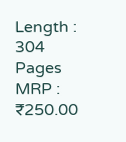Length : 304 Pages
MRP : ₹250.00